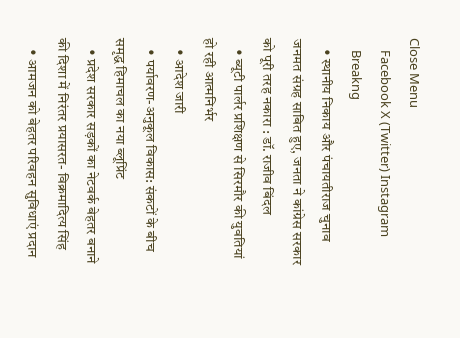Close Menu
    Facebook X (Twitter) Instagram
    Breakng
    • स्थानीय निकाय और पंचायतीराज चुनाव जनमत संग्रह साबित हुए, जनता ने कांग्रेस सरकार को पूरी तरह नकारा : डॉ. राजीव बिंदल
    • ब्यूटी पार्लर प्रशिक्षण से सिरमौर की युवतियां हो रही आत्मनिर्भर
    • आदेश जारी
    • पर्यावरण-अनुकूल विकास: संकटों के बीच समृद्ध हिमाचल का नया ब्लूप्रिंट
    • प्रदेश सरकार सड़कों का नेटवर्क बेहतर बनाने की दिशा में निरंतर प्रयासरत- विक्रमादित्य सिंह
    • आमजन को बेहतर परिवहन सुविधाएं प्रदान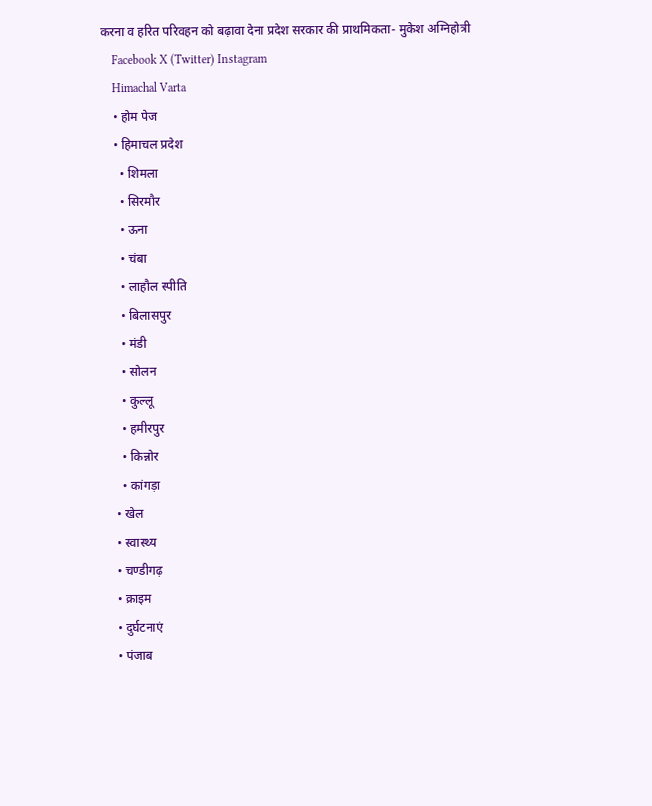करना व हरित परिवहन को बढ़ावा देना प्रदेश सरकार की प्राथमिकता- मुकेश अग्निहोत्री
    Facebook X (Twitter) Instagram
    Himachal Varta
    • होम पेज
    • हिमाचल प्रदेश
      • शिमला
      • सिरमौर
      • ऊना
      • चंबा
      • लाहौल स्पीति
      • बिलासपुर
      • मंडी
      • सोलन
      • कुल्लू
      • हमीरपुर
      • किन्नोर
      • कांगड़ा
    • खेल
    • स्वास्थ्य
    • चण्डीगढ़
    • क्राइम
    • दुर्घटनाएं
    • पंजाब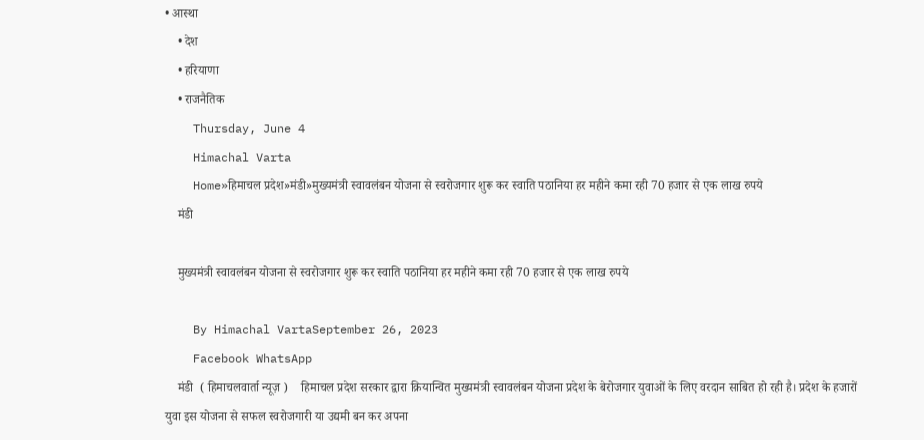• आस्था
    • देश
    • हरियाणा
    • राजनैतिक
    Thursday, June 4
    Himachal Varta
    Home»हिमाचल प्रदेश»मंडी»मुख्यमंत्री स्वावलंबन योजना से स्वरोजगार शुरू कर स्वाति पठानिया हर महीने कमा रही 70 हजार से एक लाख रुपये
    मंडी

    मुख्यमंत्री स्वावलंबन योजना से स्वरोजगार शुरू कर स्वाति पठानिया हर महीने कमा रही 70 हजार से एक लाख रुपये

    By Himachal VartaSeptember 26, 2023
    Facebook WhatsApp
    मंडी  ( हिमाचलवार्ता न्यूज़ )    हिमाचल प्रदेश सरकार द्वारा क्रियान्वित मुख्यमंत्री स्वावलंबन योजना प्रदेश के बेरोजगार युवाओं के लिए वरदान साबित हो रही है। प्रदेश के हजारों युवा इस योजना से सफल स्वरोजगारी या उद्यमी बन कर अपना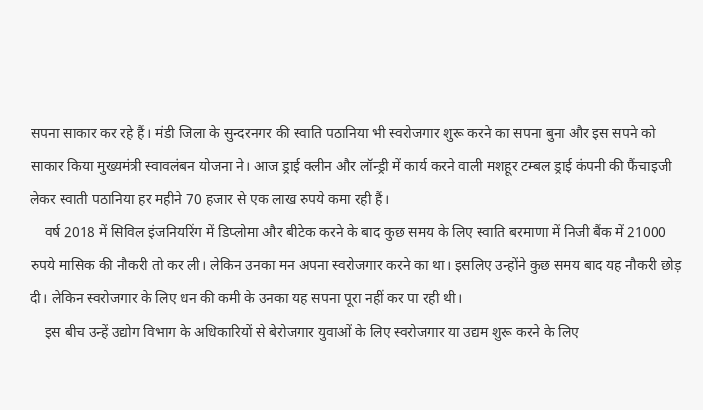सपना साकार कर रहे हैं। मंडी जिला के सुन्दरनगर की स्वाति पठानिया भी स्वरोजगार शुरू करने का सपना बुना और इस सपने को साकार किया मुख्यमंत्री स्वावलंबन योजना ने। आज ड्राई क्लीन और लॉन्ड्री में कार्य करने वाली मशहूर टम्बल ड्राई कंपनी की फैंचाइजी लेकर स्वाती पठानिया हर महीने 70 हजार से एक लाख रुपये कमा रही हैं।
    वर्ष 2018 में सिविल इंजनियरिंग में डिप्लोमा और बीटेक करने के बाद कुछ समय के लिए स्वाति बरमाणा में निजी बैंक में 21000 रुपये मासिक की नौकरी तो कर ली। लेकिन उनका मन अपना स्वरोजगार करने का था। इसलिए उन्होंने कुछ समय बाद यह नौकरी छोड़ दी। लेकिन स्वरोजगार के लिए धन की कमी के उनका यह सपना पूरा नहीं कर पा रही थी।
    इस बीच उन्हें उद्योग विभाग के अधिकारियों से बेरोजगार युवाओं के लिए स्वरोजगार या उद्यम शुरू करने के लिए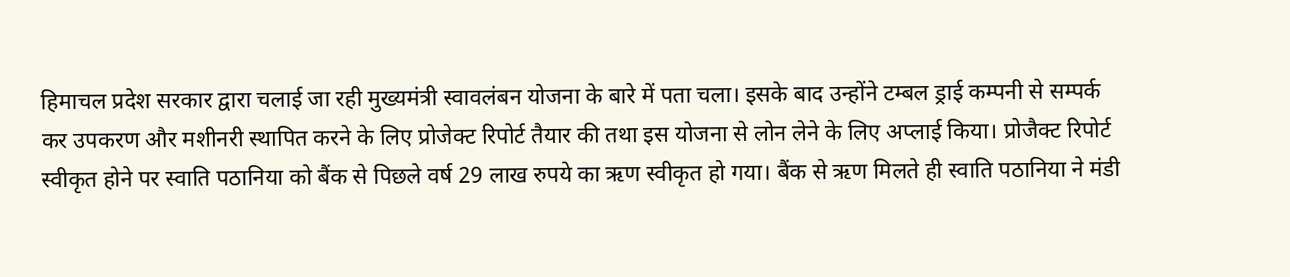हिमाचल प्रदेश सरकार द्वारा चलाई जा रही मुख्यमंत्री स्वावलंबन योजना के बारे में पता चला। इसके बाद उन्होंने टम्बल ड्राई कम्पनी से सम्पर्क कर उपकरण और मशीनरी स्थापित करने के लिए प्रोजेक्ट रिपोर्ट तैयार की तथा इस योजना से लोन लेने के लिए अप्लाई किया। प्रोजैक्ट रिपोर्ट स्वीकृत होने पर स्वाति पठानिया को बैंक से पिछले वर्ष 29 लाख रुपये का ऋण स्वीकृत हो गया। बैंक से ऋण मिलते ही स्वाति पठानिया ने मंडी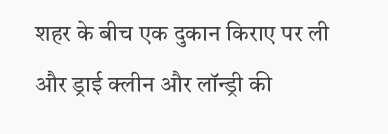शहर के बीच एक दुकान किराए पर ली और ड्राई क्लीन और लॉन्ड्री की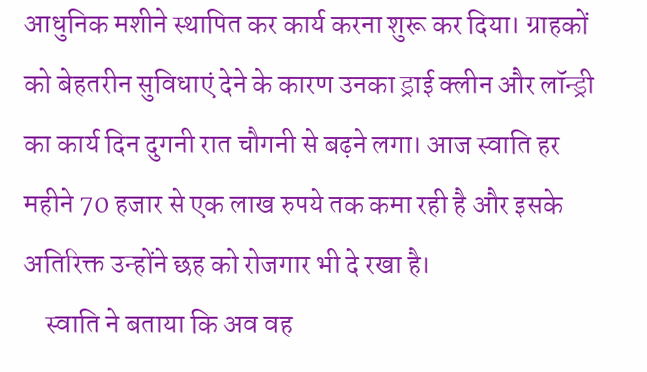आधुनिक मशीने स्थापित कर कार्य करना शुरू कर दिया। ग्राहकों को बेहतरीन सुविधाएं देने के कारण उनका ड्राई क्लीन और लॉन्ड्री का कार्य दिन दुगनी रात चौगनी से बढ़ने लगा। आज स्वाति हर महीने 70 हजार से एक लाख रुपये तक कमा रही है और इसके अतिरिक्त उन्होंने छह को रोजगार भी दे रखा है।
    स्वाति ने बताया कि अव वह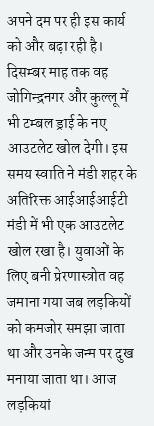अपने दम पर ही इस कार्य को और बढ़ा रही है। दिसम्बर माह तक वह जोगिन्द्रनगर और कुल्लू में भी टम्बल ड्राई के नए आउटलेट खोल देगी। इस समय स्वाति ने मंडी शहर के अतिरिक्त आईआईआईटी मंडी में भी एक आउटलेट खोल रखा है। युवाओं के लिए बनी प्रेरणास्त्रोत वह जमाना गया जब लड़कियों को कमजोर समझा जाता था और उनके जन्म पर दुख मनाया जाता था। आज लड़कियां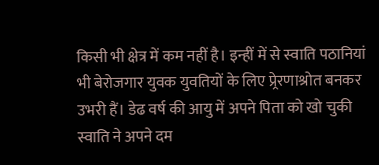किसी भी क्षेत्र में कम नहीं है। इन्हीं में से स्वाति पठानियां भी बेरोजगार युवक युवतियों के लिए प्र्रेरणाश्रोत बनकर उभरी हैं। डेढ वर्ष की आयु में अपने पिता को खो चुकी स्वाति ने अपने दम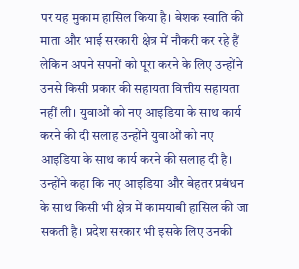पर यह मुकाम हासिल किया है। बेशक स्वाति की माता और भाई सरकारी क्षेत्र में नौकरी कर रहे हैं लेकिन अपने सपनों को पूरा करने के लिए उन्होंने उनसे किसी प्रकार की सहायता वित्तीय सहायता नहीं ली। युवाओं को नए आइडिया के साथ कार्य करने की दी सलाह उन्होंने युवाओं को नए आइडिया के साथ कार्य करने की सलाह दी है। उन्होंने कहा कि नए आइडिया और बेहतर प्रबंधन के साथ किसी भी क्षेत्र में कामयाबी हासिल की जा सकती है। प्रदेश सरकार भी इसके लिए उनकी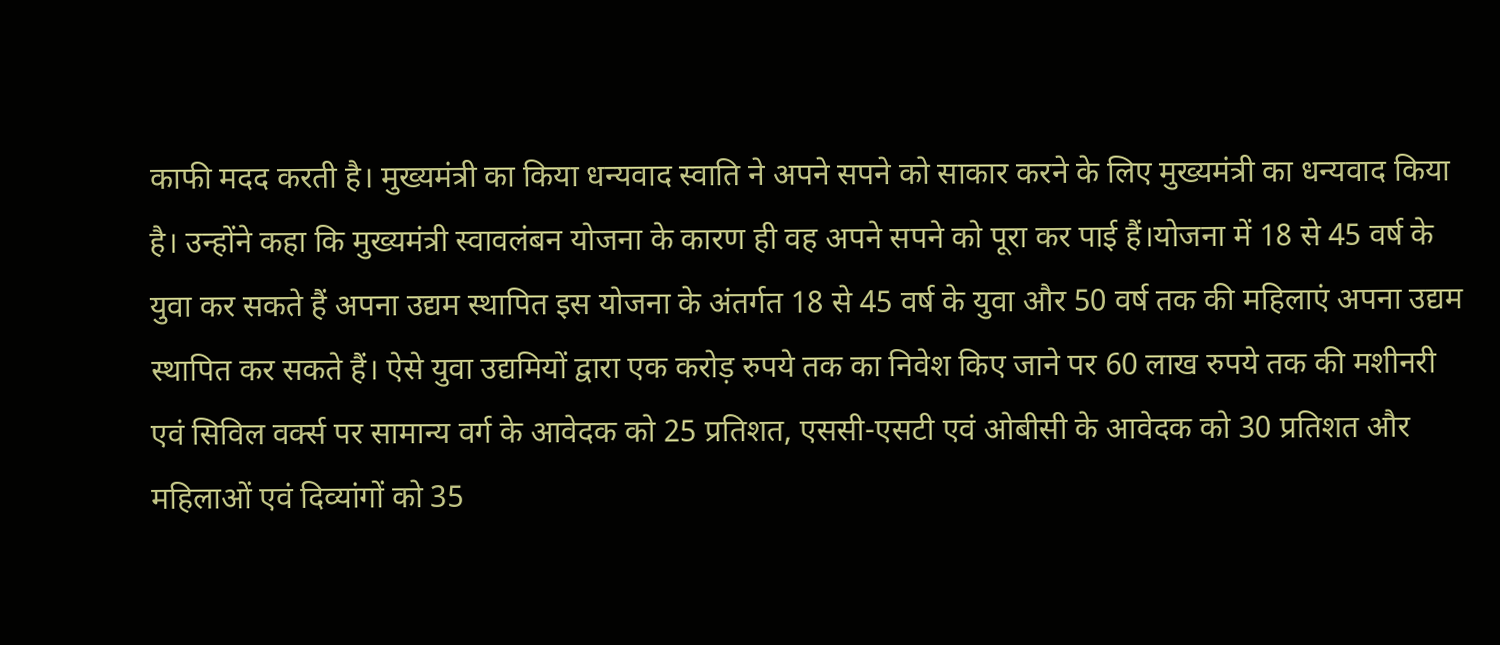काफी मदद करती है। मुख्यमंत्री का किया धन्यवाद स्वाति ने अपने सपने को साकार करने के लिए मुख्यमंत्री का धन्यवाद किया है। उन्होंने कहा कि मुख्यमंत्री स्वावलंबन योजना के कारण ही वह अपने सपने को पूरा कर पाई हैं।योजना में 18 से 45 वर्ष के युवा कर सकते हैं अपना उद्यम स्थापित इस योजना के अंतर्गत 18 से 45 वर्ष के युवा और 50 वर्ष तक की महिलाएं अपना उद्यम स्थापित कर सकते हैं। ऐसे युवा उद्यमियों द्वारा एक करोड़ रुपये तक का निवेश किए जाने पर 60 लाख रुपये तक की मशीनरी एवं सिविल वर्क्स पर सामान्य वर्ग के आवेदक को 25 प्रतिशत, एससी-एसटी एवं ओबीसी के आवेदक को 30 प्रतिशत और महिलाओं एवं दिव्यांगों को 35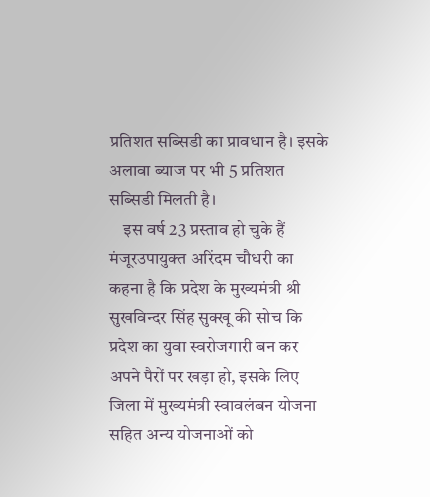प्रतिशत सब्सिडी का प्रावधान है। इसके अलावा ब्याज पर भी 5 प्रतिशत सब्सिडी मिलती है।
    इस वर्ष 23 प्रस्ताव हो चुके हैं मंजूरउपायुक्त अरिंदम चौधरी का कहना है कि प्रदेश के मुख्यमंत्री श्री सुखविन्दर सिंह सुक्खू की सोच कि प्रदेश का युवा स्वरोजगारी बन कर अपने पैरों पर खड़ा हो, इसके लिए जिला में मुख्यमंत्री स्वावलंबन योजना सहित अन्य योजनाओं को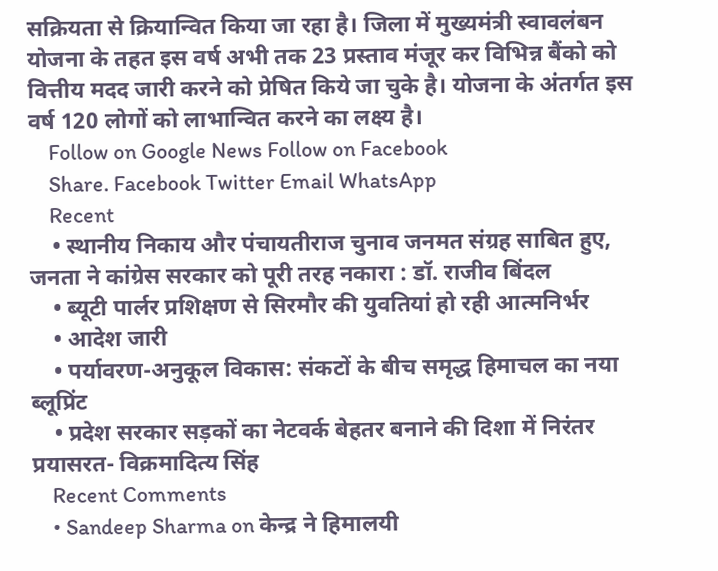सक्रियता से क्रियान्वित किया जा रहा है। जिला में मुख्यमंत्री स्वावलंबन योजना के तहत इस वर्ष अभी तक 23 प्रस्ताव मंजूर कर विभिन्न बैंको को वित्तीय मदद जारी करने को प्रेषित किये जा चुके है। योजना के अंतर्गत इस वर्ष 120 लोगों को लाभान्वित करने का लक्ष्य है।
    Follow on Google News Follow on Facebook
    Share. Facebook Twitter Email WhatsApp
    Recent
    • स्थानीय निकाय और पंचायतीराज चुनाव जनमत संग्रह साबित हुए, जनता ने कांग्रेस सरकार को पूरी तरह नकारा : डॉ. राजीव बिंदल
    • ब्यूटी पार्लर प्रशिक्षण से सिरमौर की युवतियां हो रही आत्मनिर्भर
    • आदेश जारी
    • पर्यावरण-अनुकूल विकास: संकटों के बीच समृद्ध हिमाचल का नया ब्लूप्रिंट
    • प्रदेश सरकार सड़कों का नेटवर्क बेहतर बनाने की दिशा में निरंतर प्रयासरत- विक्रमादित्य सिंह
    Recent Comments
    • Sandeep Sharma on केन्द्र ने हिमालयी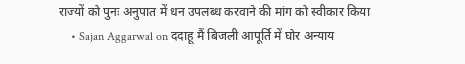राज्यों को पुनः अनुपात में धन उपलब्ध करवाने की मांग को स्वीकार किया
    • Sajan Aggarwal on ददाहू मैं बिजली आपूर्ति में घोर अन्याय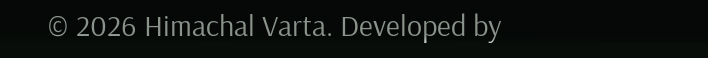© 2026 Himachal Varta. Developed by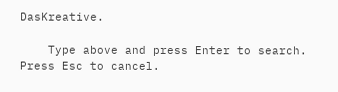DasKreative.

    Type above and press Enter to search. Press Esc to cancel.